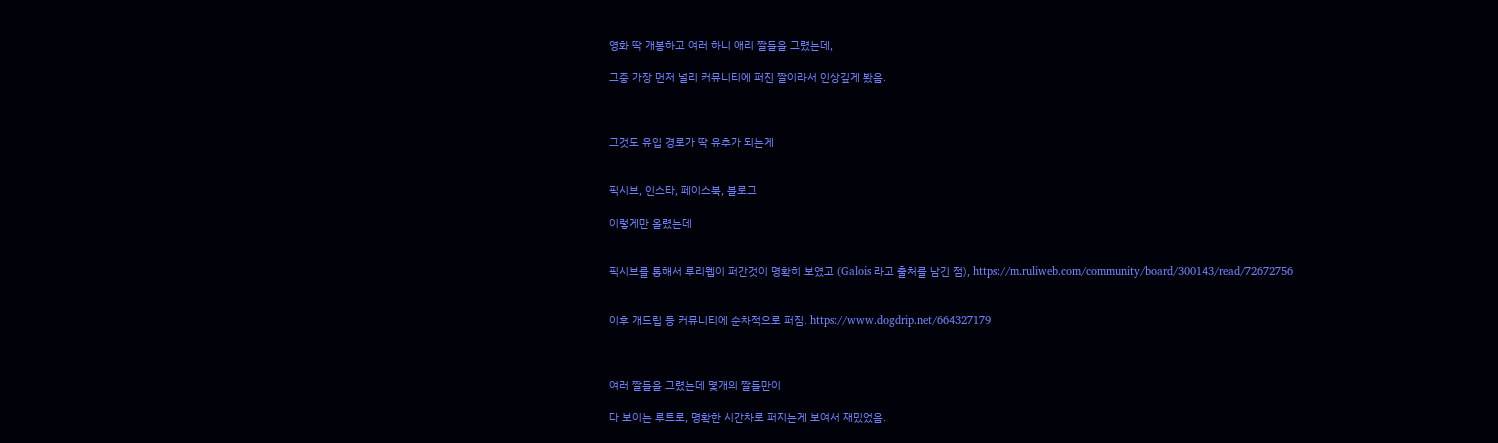영화 딱 개봉하고 여러 하니 애리 짤들을 그렸는데,

그중 가장 먼저 널리 커뮤니티에 퍼진 짤이라서 인상깊게 봤음.



그것도 유입 경로가 딱 유추가 되는게


픽시브, 인스타, 페이스북, 블로그

이렇게만 올렸는데


픽시브를 통해서 루리웹이 퍼간것이 명확히 보였고 (Galois 라고 출처를 남긴 점), https://m.ruliweb.com/community/board/300143/read/72672756


이후 개드립 등 커뮤니티에 순차적으로 퍼짐. https://www.dogdrip.net/664327179



여러 짤들을 그렸는데 몇개의 짤들만이

다 보이는 루트로, 명확한 시간차로 퍼지는게 보여서 재밌었음.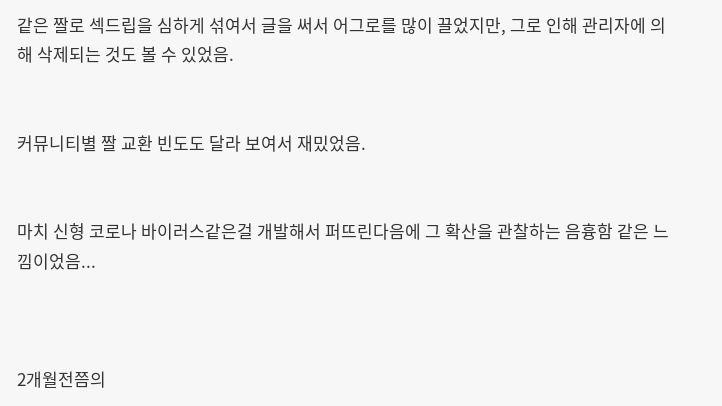같은 짤로 섹드립을 심하게 섞여서 글을 써서 어그로를 많이 끌었지만, 그로 인해 관리자에 의해 삭제되는 것도 볼 수 있었음.


커뮤니티별 짤 교환 빈도도 달라 보여서 재밌었음.


마치 신형 코로나 바이러스같은걸 개발해서 퍼뜨린다음에 그 확산을 관찰하는 음흉함 같은 느낌이었음...



2개월전쯤의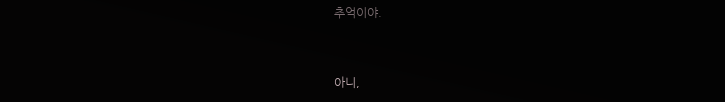추억이야.


아니,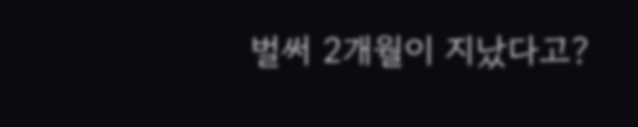벌써 2개월이 지났다고?